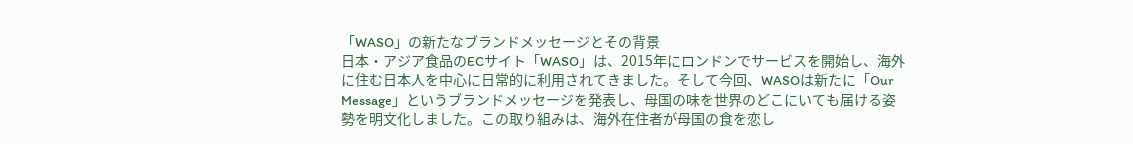「WASO」の新たなブランドメッセージとその背景
日本・アジア食品のECサイト「WASO」は、2015年にロンドンでサービスを開始し、海外に住む日本人を中心に日常的に利用されてきました。そして今回、WASOは新たに「Our Message」というブランドメッセージを発表し、母国の味を世界のどこにいても届ける姿勢を明文化しました。この取り組みは、海外在住者が母国の食を恋し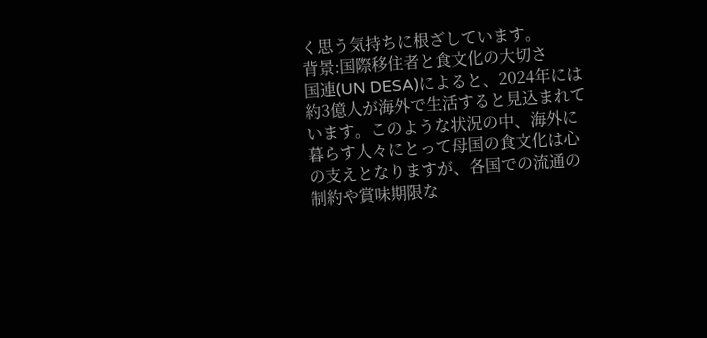く思う気持ちに根ざしています。
背景:国際移住者と食文化の大切さ
国連(UN DESA)によると、2024年には約3億人が海外で生活すると見込まれています。このような状況の中、海外に暮らす人々にとって母国の食文化は心の支えとなりますが、各国での流通の制約や賞味期限な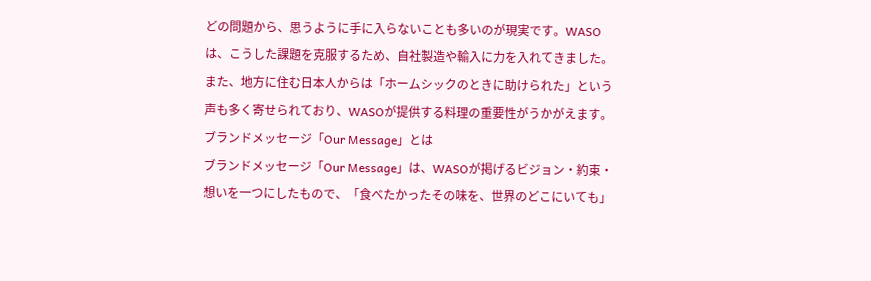どの問題から、思うように手に入らないことも多いのが現実です。WASOは、こうした課題を克服するため、自社製造や輸入に力を入れてきました。また、地方に住む日本人からは「ホームシックのときに助けられた」という声も多く寄せられており、WASOが提供する料理の重要性がうかがえます。
ブランドメッセージ「Our Message」とは
ブランドメッセージ「Our Message」は、WASOが掲げるビジョン・約束・想いを一つにしたもので、「食べたかったその味を、世界のどこにいても」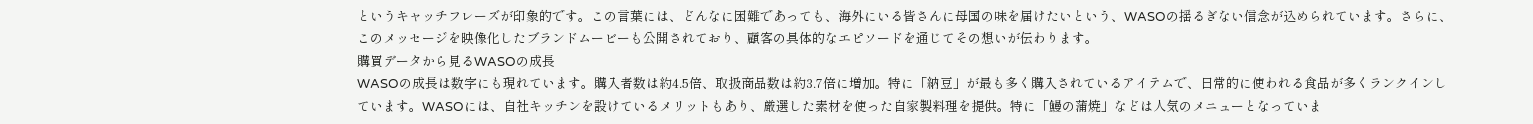というキャッチフレーズが印象的です。この言葉には、どんなに困難であっても、海外にいる皆さんに母国の味を届けたいという、WASOの揺るぎない信念が込められています。さらに、このメッセージを映像化したブランドムービーも公開されており、顧客の具体的なエピソードを通じてその想いが伝わります。
購買データから見るWASOの成長
WASOの成長は数字にも現れています。購入者数は約4.5倍、取扱商品数は約3.7倍に増加。特に「納豆」が最も多く購入されているアイテムで、日常的に使われる食品が多くランクインしています。WASOには、自社キッチンを設けているメリットもあり、厳選した素材を使った自家製料理を提供。特に「鰻の蒲焼」などは人気のメニューとなっていま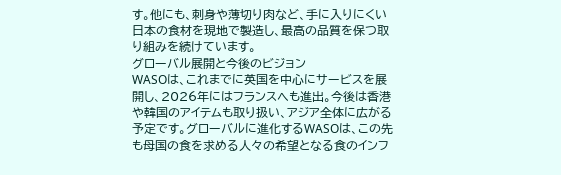す。他にも、刺身や薄切り肉など、手に入りにくい日本の食材を現地で製造し、最高の品質を保つ取り組みを続けています。
グローバル展開と今後のビジョン
WASOは、これまでに英国を中心にサービスを展開し、2026年にはフランスへも進出。今後は香港や韓国のアイテムも取り扱い、アジア全体に広がる予定です。グローバルに進化するWASOは、この先も母国の食を求める人々の希望となる食のインフ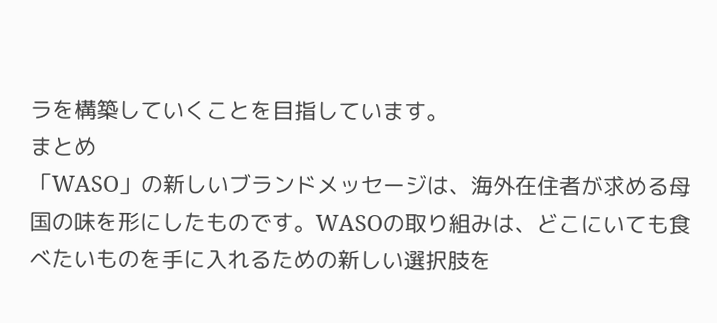ラを構築していくことを目指しています。
まとめ
「WASO」の新しいブランドメッセージは、海外在住者が求める母国の味を形にしたものです。WASOの取り組みは、どこにいても食べたいものを手に入れるための新しい選択肢を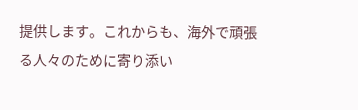提供します。これからも、海外で頑張る人々のために寄り添い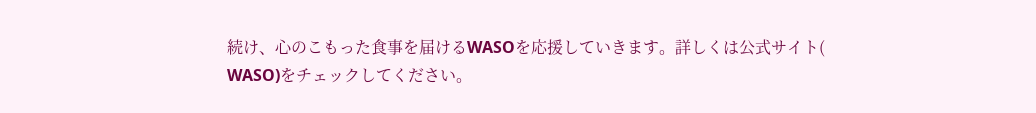続け、心のこもった食事を届けるWASOを応援していきます。詳しくは公式サイト(
WASO)をチェックしてください。